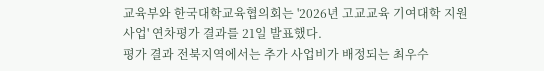교육부와 한국대학교육협의회는 '2026년 고교교육 기여대학 지원사업' 연차평가 결과를 21일 발표했다.
평가 결과 전북지역에서는 추가 사업비가 배정되는 최우수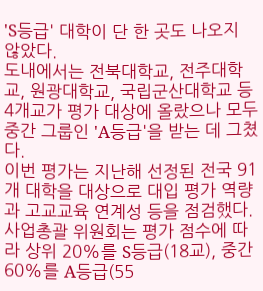'S등급' 대학이 단 한 곳도 나오지 않았다.
도내에서는 전북대학교, 전주대학교, 원광대학교, 국립군산대학교 등 4개교가 평가 대상에 올랐으나 모두 중간 그룹인 'A등급'을 받는 데 그쳤다.
이번 평가는 지난해 선정된 전국 91개 대학을 대상으로 대입 평가 역량과 고교교육 연계성 등을 점검했다.
사업총괄 위원회는 평가 점수에 따라 상위 20%를 S등급(18교), 중간 60%를 A등급(55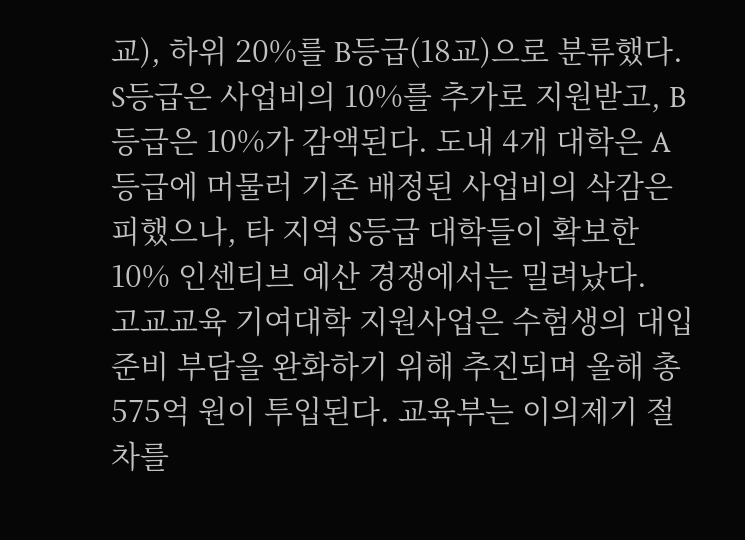교), 하위 20%를 B등급(18교)으로 분류했다.
S등급은 사업비의 10%를 추가로 지원받고, B등급은 10%가 감액된다. 도내 4개 대학은 A등급에 머물러 기존 배정된 사업비의 삭감은 피했으나, 타 지역 S등급 대학들이 확보한 10% 인센티브 예산 경쟁에서는 밀려났다.
고교교육 기여대학 지원사업은 수험생의 대입 준비 부담을 완화하기 위해 추진되며 올해 총 575억 원이 투입된다. 교육부는 이의제기 절차를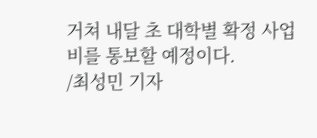거쳐 내달 초 대학별 확정 사업비를 통보할 예정이다.
/최성민 기자